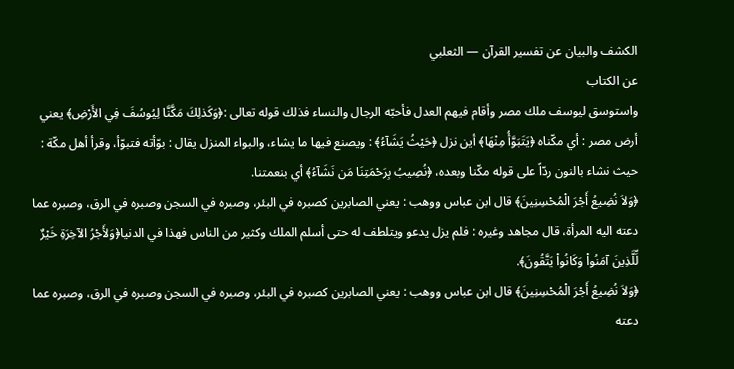الكشف والبيان عن تفسير القرآن — الثعلبي
عن الكتاب
واستوسق ليوسف ملك مصر وأقام فيهم العدل فأحبّه الرجال والنساء فذلك قوله تعالى :﴿وَكَذلِكَ مَكَّنَّا لِيُوسُفَ فِي الأَرْضِ﴾ يعني أرض مصر : أي مكّناه ﴿يَتَبَوَّأُ مِنْهَا﴾ أين نزل ﴿حَيْثُ يَشَآءُ﴾ : ويصنع فيها ما يشاء، والبواء المنزل يقال : بوّأته فتبوّأ، وقرأ أهل مكّة : حيث نشاء بالنون ردّاً على قوله مكّنا وبعده، ﴿نُصِيبُ بِرَحْمَتِنَا مَن نَشَآءُ﴾ أي بنعمتنا.
﴿وَلاَ نُضِيعُ أَجْرَ الْمُحْسِنِينَ﴾ قال ابن عباس ووهب : يعني الصابرين كصبره في البئر، وصبره في السجن وصبره في الرق، وصبره عما دعته اليه المرأة، قال مجاهد وغيره : فلم يزل يدعو ويتلطف له حتى أسلم الملك وكثير من الناس فهذا في الدنيا﴿وَلأَجْرُ الآخِرَةِ خَيْرٌ لِّلَّذِينَ آمَنُواْ وَكَانُواْ يَتَّقُونَ﴾.
﴿وَلاَ نُضِيعُ أَجْرَ الْمُحْسِنِينَ﴾ قال ابن عباس ووهب : يعني الصابرين كصبره في البئر، وصبره في السجن وصبره في الرق، وصبره عما دعته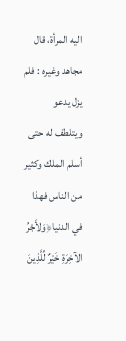اليه المرأة، قال مجاهد وغيره : فلم يزل يدعو ويتلطف له حتى أسلم الملك وكثير من الناس فهذا في الدنيا﴿وَلأَجْرُ الآخِرَةِ خَيْرٌ لِّلَّذِينَ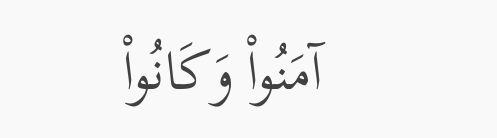آمَنُواْ وَكَانُواْ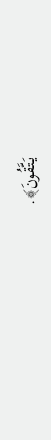يَتَّقُونَ﴾.